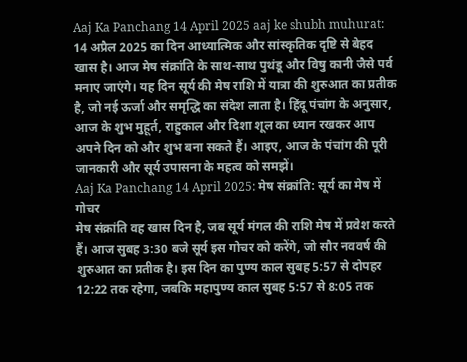Aaj Ka Panchang 14 April 2025 aaj ke shubh muhurat: 14 अप्रैल 2025 का दिन आध्यात्मिक और सांस्कृतिक दृष्टि से बेहद खास है। आज मेष संक्रांति के साथ-साथ पुथंडू और विषु कानी जैसे पर्व मनाए जाएंगे। यह दिन सूर्य की मेष राशि में यात्रा की शुरुआत का प्रतीक है, जो नई ऊर्जा और समृद्धि का संदेश लाता है। हिंदू पंचांग के अनुसार, आज के शुभ मुहूर्त, राहुकाल और दिशा शूल का ध्यान रखकर आप अपने दिन को और शुभ बना सकते हैं। आइए, आज के पंचांग की पूरी जानकारी और सूर्य उपासना के महत्व को समझें।
Aaj Ka Panchang 14 April 2025: मेष संक्रांति: सूर्य का मेष में गोचर
मेष संक्रांति वह खास दिन है, जब सूर्य मंगल की राशि मेष में प्रवेश करते हैं। आज सुबह 3:30 बजे सूर्य इस गोचर को करेंगे, जो सौर नववर्ष की शुरुआत का प्रतीक है। इस दिन का पुण्य काल सुबह 5:57 से दोपहर 12:22 तक रहेगा, जबकि महापुण्य काल सुबह 5:57 से 8:05 तक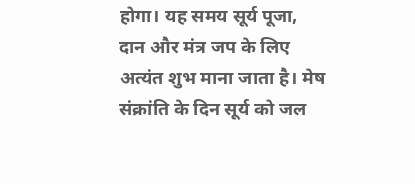होगा। यह समय सूर्य पूजा, दान और मंत्र जप के लिए अत्यंत शुभ माना जाता है। मेष संक्रांति के दिन सूर्य को जल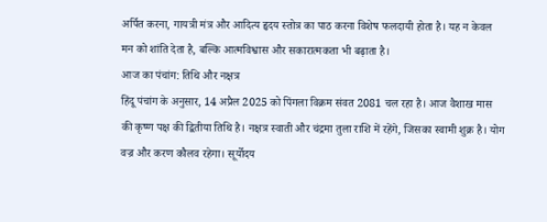अर्पित करना, गायत्री मंत्र और आदित्य हृदय स्तोत्र का पाठ करना विशेष फलदायी होता है। यह न केवल मन को शांति देता है, बल्कि आत्मविश्वास और सकारात्मकता भी बढ़ाता है।
आज का पंचांग: तिथि और नक्षत्र
हिंदू पंचांग के अनुसार, 14 अप्रैल 2025 को पिंगला विक्रम संवत 2081 चल रहा है। आज वैशाख मास की कृष्ण पक्ष की द्वितीया तिथि है। नक्षत्र स्वाती और चंद्रमा तुला राशि में रहेंगे, जिसका स्वामी शुक्र है। योग वज्र और करण कौलव रहेगा। सूर्योदय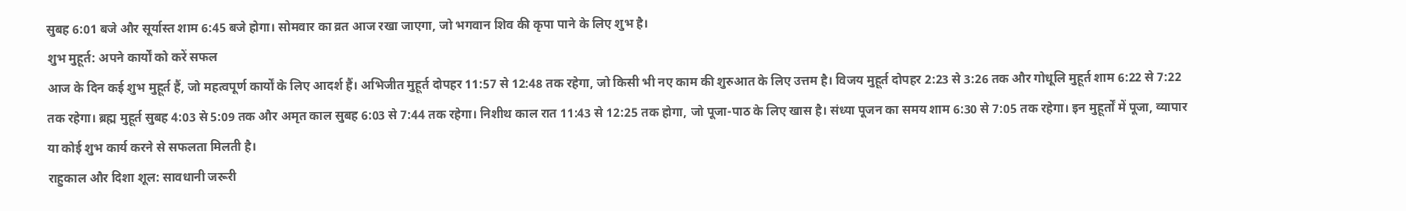सुबह 6:01 बजे और सूर्यास्त शाम 6:45 बजे होगा। सोमवार का व्रत आज रखा जाएगा, जो भगवान शिव की कृपा पाने के लिए शुभ है।
शुभ मुहूर्त: अपने कार्यों को करें सफल
आज के दिन कई शुभ मुहूर्त हैं, जो महत्वपूर्ण कार्यों के लिए आदर्श हैं। अभिजीत मुहूर्त दोपहर 11:57 से 12:48 तक रहेगा, जो किसी भी नए काम की शुरुआत के लिए उत्तम है। विजय मुहूर्त दोपहर 2:23 से 3:26 तक और गोधूलि मुहूर्त शाम 6:22 से 7:22 तक रहेगा। ब्रह्म मुहूर्त सुबह 4:03 से 5:09 तक और अमृत काल सुबह 6:03 से 7:44 तक रहेगा। निशीथ काल रात 11:43 से 12:25 तक होगा, जो पूजा-पाठ के लिए खास है। संध्या पूजन का समय शाम 6:30 से 7:05 तक रहेगा। इन मुहूर्तों में पूजा, व्यापार या कोई शुभ कार्य करने से सफलता मिलती है।
राहुकाल और दिशा शूल: सावधानी जरूरी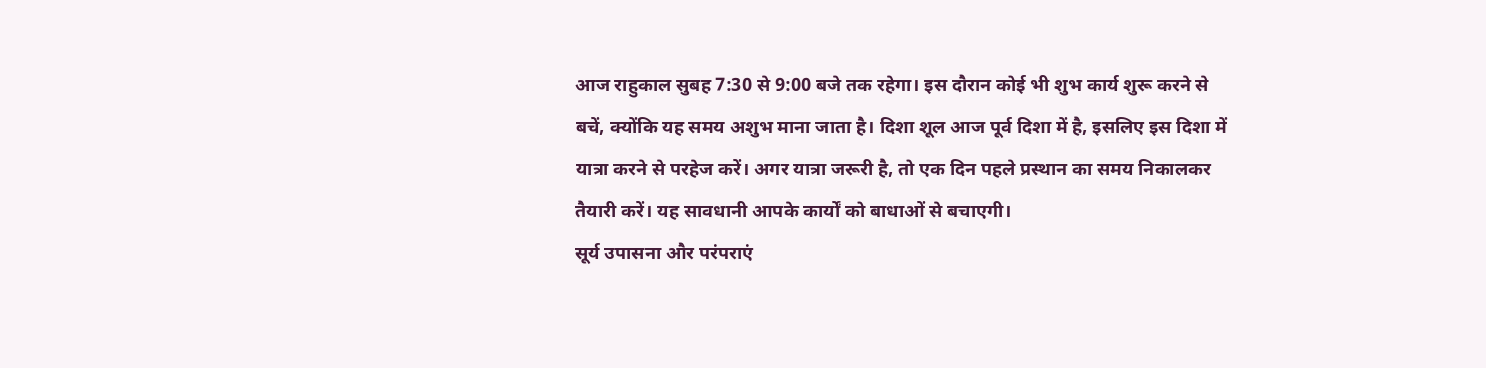आज राहुकाल सुबह 7:30 से 9:00 बजे तक रहेगा। इस दौरान कोई भी शुभ कार्य शुरू करने से बचें, क्योंकि यह समय अशुभ माना जाता है। दिशा शूल आज पूर्व दिशा में है, इसलिए इस दिशा में यात्रा करने से परहेज करें। अगर यात्रा जरूरी है, तो एक दिन पहले प्रस्थान का समय निकालकर तैयारी करें। यह सावधानी आपके कार्यों को बाधाओं से बचाएगी।
सूर्य उपासना और परंपराएं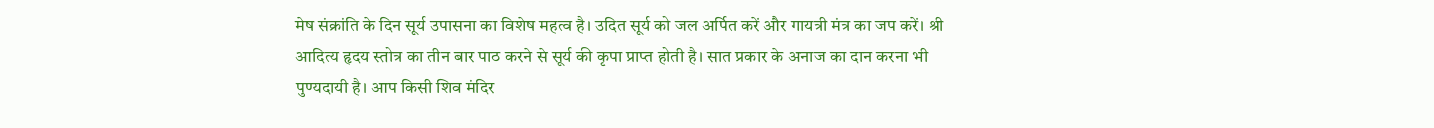मेष संक्रांति के दिन सूर्य उपासना का विशेष महत्व है। उदित सूर्य को जल अर्पित करें और गायत्री मंत्र का जप करें। श्री आदित्य हृदय स्तोत्र का तीन बार पाठ करने से सूर्य की कृपा प्राप्त होती है। सात प्रकार के अनाज का दान करना भी पुण्यदायी है। आप किसी शिव मंदिर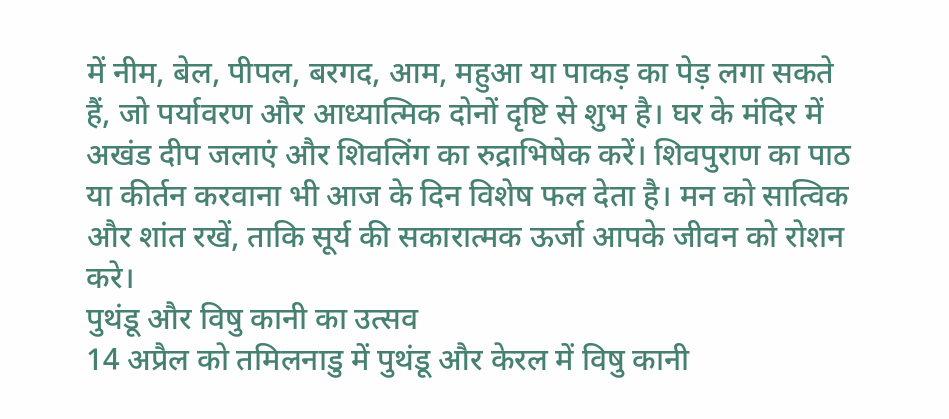में नीम, बेल, पीपल, बरगद, आम, महुआ या पाकड़ का पेड़ लगा सकते हैं, जो पर्यावरण और आध्यात्मिक दोनों दृष्टि से शुभ है। घर के मंदिर में अखंड दीप जलाएं और शिवलिंग का रुद्राभिषेक करें। शिवपुराण का पाठ या कीर्तन करवाना भी आज के दिन विशेष फल देता है। मन को सात्विक और शांत रखें, ताकि सूर्य की सकारात्मक ऊर्जा आपके जीवन को रोशन करे।
पुथंडू और विषु कानी का उत्सव
14 अप्रैल को तमिलनाडु में पुथंडू और केरल में विषु कानी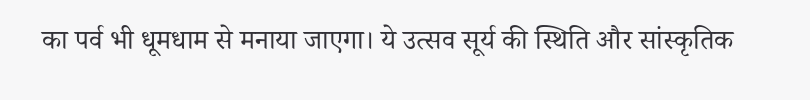का पर्व भी धूमधाम से मनाया जाएगा। ये उत्सव सूर्य की स्थिति और सांस्कृतिक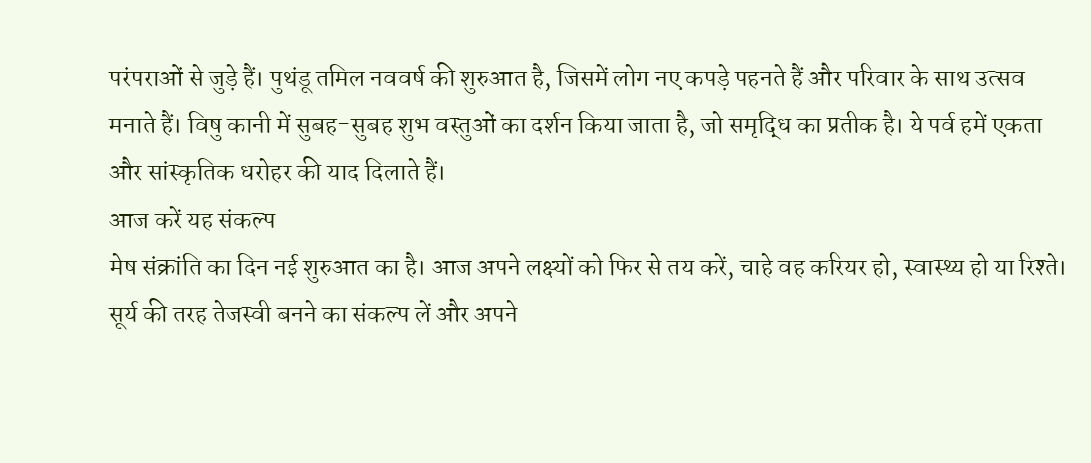परंपराओं से जुड़े हैं। पुथंडू तमिल नववर्ष की शुरुआत है, जिसमें लोग नए कपड़े पहनते हैं और परिवार के साथ उत्सव मनाते हैं। विषु कानी में सुबह-सुबह शुभ वस्तुओं का दर्शन किया जाता है, जो समृद्धि का प्रतीक है। ये पर्व हमें एकता और सांस्कृतिक धरोहर की याद दिलाते हैं।
आज करें यह संकल्प
मेष संक्रांति का दिन नई शुरुआत का है। आज अपने लक्ष्यों को फिर से तय करें, चाहे वह करियर हो, स्वास्थ्य हो या रिश्ते। सूर्य की तरह तेजस्वी बनने का संकल्प लें और अपने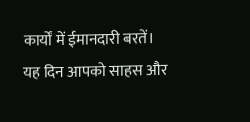कार्यों में ईमानदारी बरतें। यह दिन आपको साहस और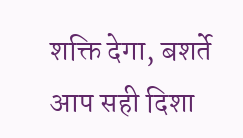शक्ति देगा, बशर्ते आप सही दिशा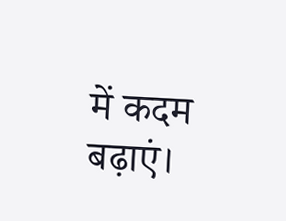में कदम बढ़ाएं।